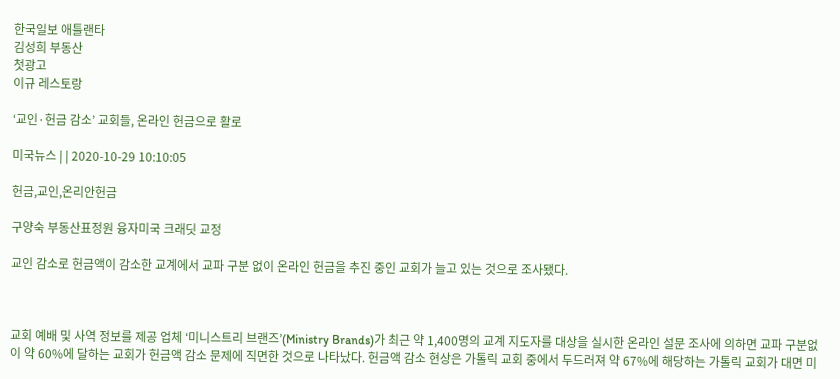한국일보 애틀랜타
김성희 부동산
첫광고
이규 레스토랑

‘교인·헌금 감소’ 교회들, 온라인 헌금으로 활로

미국뉴스 | | 2020-10-29 10:10:05

헌금,교인,온리안헌금

구양숙 부동산표정원 융자미국 크래딧 교정

교인 감소로 헌금액이 감소한 교계에서 교파 구분 없이 온라인 헌금을 추진 중인 교회가 늘고 있는 것으로 조사됐다.



교회 예배 및 사역 정보를 제공 업체 ‘미니스트리 브랜즈’(Ministry Brands)가 최근 약 1,400명의 교계 지도자를 대상을 실시한 온라인 설문 조사에 의하면 교파 구분없이 약 60%에 달하는 교회가 헌금액 감소 문제에 직면한 것으로 나타났다. 헌금액 감소 현상은 가톨릭 교회 중에서 두드러져 약 67%에 해당하는 가톨릭 교회가 대면 미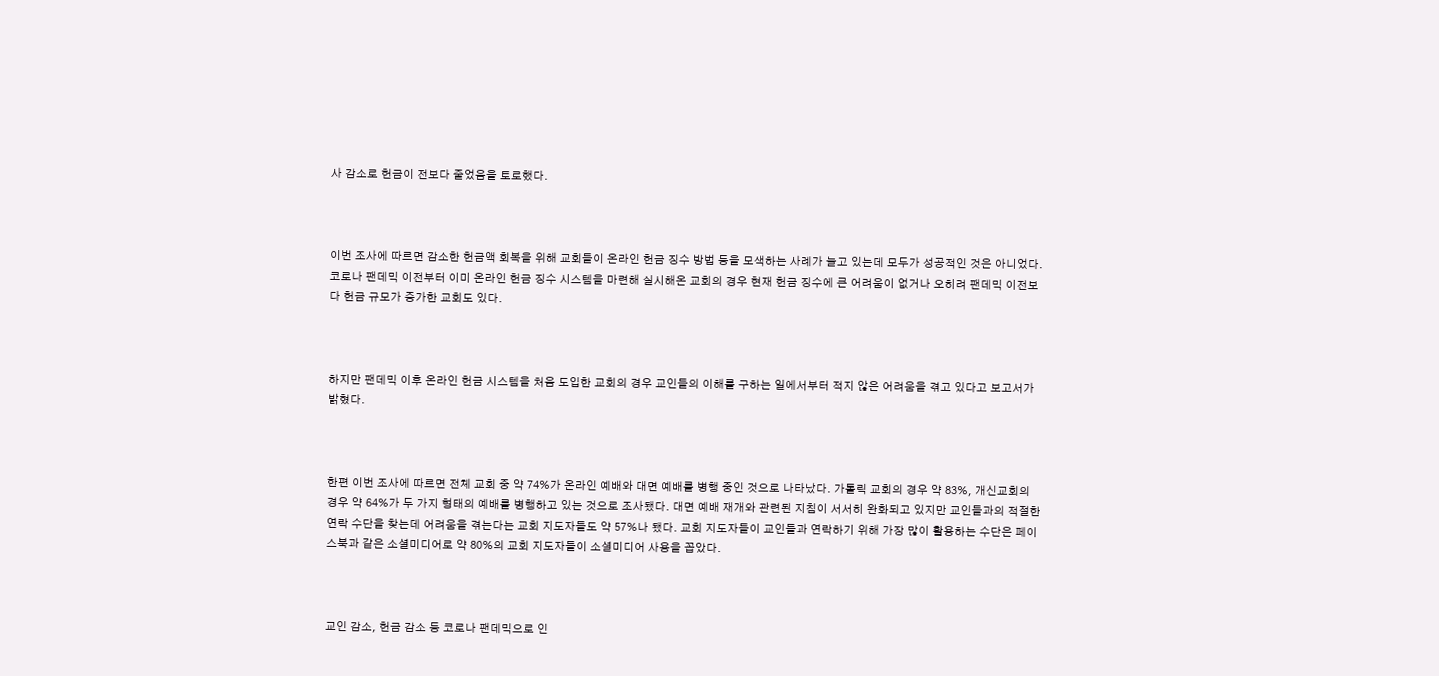사 감소로 헌금이 전보다 줄었음을 토로했다.



이번 조사에 따르면 감소한 헌금액 회복을 위해 교회들이 온라인 헌금 징수 방법 등을 모색하는 사례가 늘고 있는데 모두가 성공적인 것은 아니었다. 코로나 팬데믹 이전부터 이미 온라인 헌금 징수 시스템을 마련해 실시해온 교회의 경우 현재 헌금 징수에 큰 어려움이 없거나 오히려 팬데믹 이전보다 헌금 규모가 증가한 교회도 있다.



하지만 팬데믹 이후 온라인 헌금 시스템을 처음 도입한 교회의 경우 교인들의 이해를 구하는 일에서부터 적지 않은 어려움을 겪고 있다고 보고서가 밝혔다.



한편 이번 조사에 따르면 전체 교회 중 약 74%가 온라인 예배와 대면 예배를 병행 중인 것으로 나타났다. 가톨릭 교회의 경우 약 83%, 개신교회의 경우 약 64%가 두 가지 형태의 예배를 병행하고 있는 것으로 조사됐다. 대면 예배 재개와 관련된 지침이 서서히 완화되고 있지만 교인들과의 적절한 연락 수단을 찾는데 어려움을 겪는다는 교회 지도자들도 약 57%나 됐다. 교회 지도자들이 교인들과 연락하기 위해 가장 많이 활용하는 수단은 페이스북과 같은 소셜미디어로 약 80%의 교회 지도자들이 소셜미디어 사용을 꼽았다.



교인 감소, 헌금 감소 등 코로나 팬데믹으로 인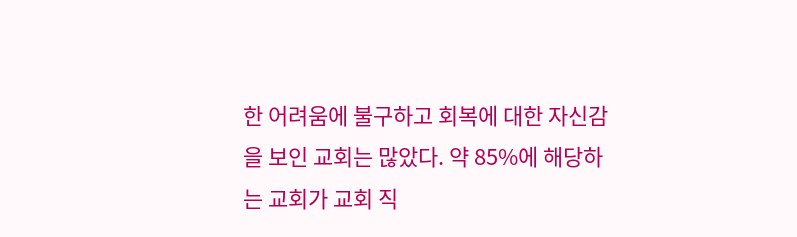한 어려움에 불구하고 회복에 대한 자신감을 보인 교회는 많았다. 약 85%에 해당하는 교회가 교회 직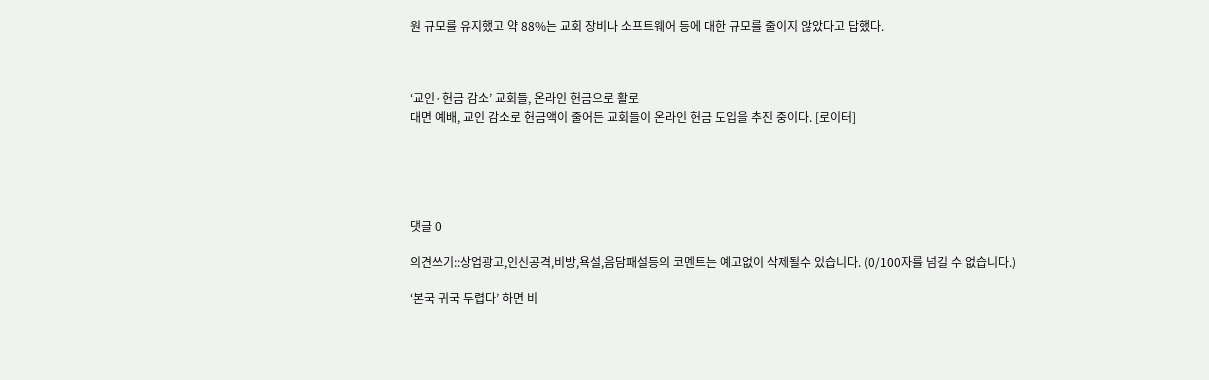원 규모를 유지했고 약 88%는 교회 장비나 소프트웨어 등에 대한 규모를 줄이지 않았다고 답했다.



‘교인·헌금 감소’ 교회들, 온라인 헌금으로 활로
대면 예배, 교인 감소로 헌금액이 줄어든 교회들이 온라인 헌금 도입을 추진 중이다. [로이터]





댓글 0

의견쓰기::상업광고,인신공격,비방,욕설,음담패설등의 코멘트는 예고없이 삭제될수 있습니다. (0/100자를 넘길 수 없습니다.)

‘본국 귀국 두렵다’ 하면 비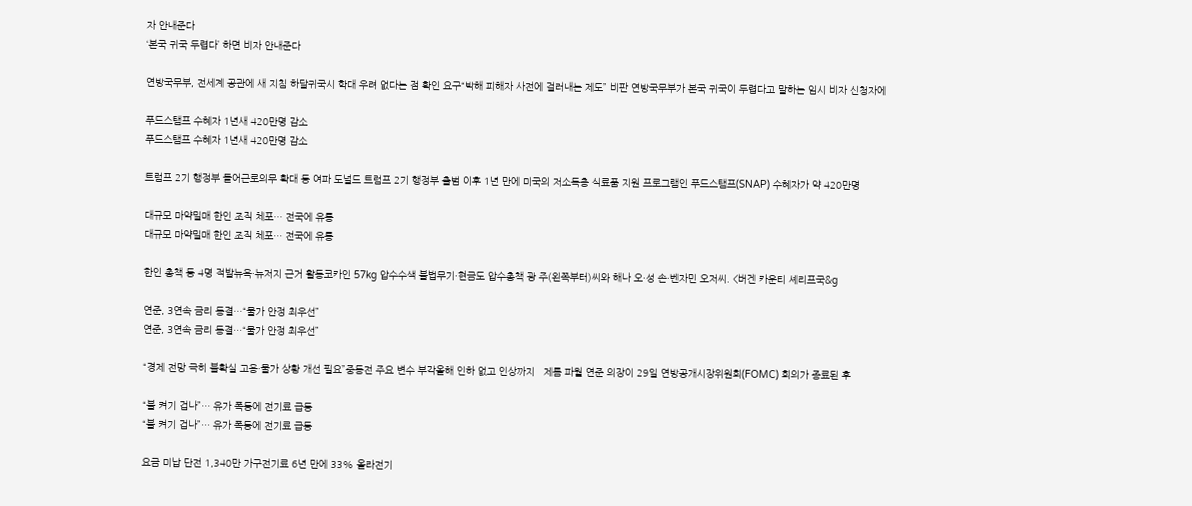자 안내준다
‘본국 귀국 두렵다’ 하면 비자 안내준다

연방국무부, 전세계 공관에 새 지침 하달귀국시 학대 우려 없다는 점 확인 요구“박해 피해자 사전에 걸러내는 제도” 비판 연방국무부가 본국 귀국이 두렵다고 말하는 임시 비자 신청자에

푸드스탬프 수혜자 1년새 420만명 감소
푸드스탬프 수혜자 1년새 420만명 감소

트럼프 2기 행정부 들어근로의무 확대 등 여파 도널드 트럼프 2기 행정부 출범 이후 1년 만에 미국의 저소득층 식료품 지원 프로그램인 푸드스탬프(SNAP) 수혜자가 약 420만명

대규모 마약밀매 한인 조직 체포… 전국에 유통
대규모 마약밀매 한인 조직 체포… 전국에 유통

한인 총책 등 4명 적발뉴욕·뉴저지 근거 활동코카인 57kg 압수수색 불법무기·현금도 압수총책 광 주(왼쪽부터)씨와 해나 오·성 손·벤자민 오저씨. <버겐 카운티 셰리프국&g

연준, 3연속 금리 동결…“물가 안정 최우선”
연준, 3연속 금리 동결…“물가 안정 최우선”

“경제 전망 극히 불확실 고용·물가 상황 개선 필요”중동전 주요 변수 부각올해 인하 없고 인상까지   제롬 파월 연준 의장이 29일 연방공개시장위원회(FOMC) 회의가 종료된 후

“불 켜기 겁나”… 유가 폭등에 전기료 급등
“불 켜기 겁나”… 유가 폭등에 전기료 급등

요금 미납 단전 1,340만 가구전기료 6년 만에 33% 올라전기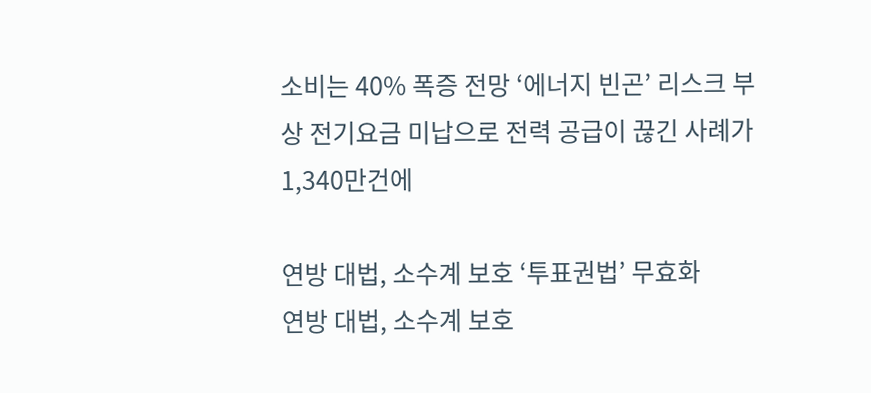소비는 40% 폭증 전망 ‘에너지 빈곤’ 리스크 부상 전기요금 미납으로 전력 공급이 끊긴 사례가 1,340만건에

연방 대법, 소수계 보호 ‘투표권법’ 무효화
연방 대법, 소수계 보호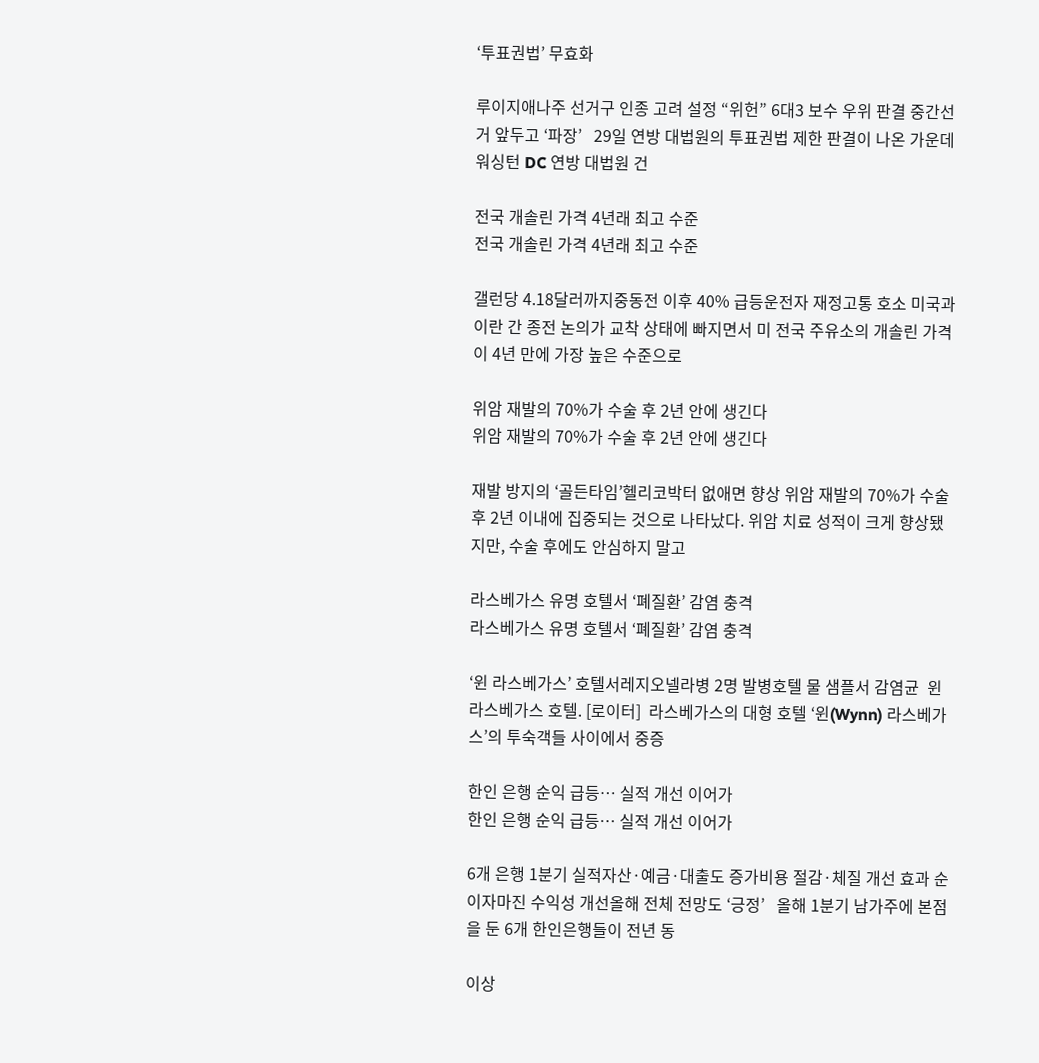‘투표권법’ 무효화

루이지애나주 선거구 인종 고려 설정 “위헌” 6대3 보수 우위 판결 중간선거 앞두고 ‘파장’   29일 연방 대법원의 투표권법 제한 판결이 나온 가운데 워싱턴 DC 연방 대법원 건

전국 개솔린 가격 4년래 최고 수준
전국 개솔린 가격 4년래 최고 수준

갤런당 4.18달러까지중동전 이후 40% 급등운전자 재정고통 호소 미국과 이란 간 종전 논의가 교착 상태에 빠지면서 미 전국 주유소의 개솔린 가격이 4년 만에 가장 높은 수준으로

위암 재발의 70%가 수술 후 2년 안에 생긴다
위암 재발의 70%가 수술 후 2년 안에 생긴다

재발 방지의 ‘골든타임’헬리코박터 없애면 향상 위암 재발의 70%가 수술 후 2년 이내에 집중되는 것으로 나타났다. 위암 치료 성적이 크게 향상됐지만, 수술 후에도 안심하지 말고

라스베가스 유명 호텔서 ‘폐질환’ 감염 충격
라스베가스 유명 호텔서 ‘폐질환’ 감염 충격

‘윈 라스베가스’ 호텔서레지오넬라병 2명 발병호텔 물 샘플서 감염균  윈 라스베가스 호텔. [로이터]  라스베가스의 대형 호텔 ‘윈(Wynn) 라스베가스’의 투숙객들 사이에서 중증

한인 은행 순익 급등… 실적 개선 이어가
한인 은행 순익 급등… 실적 개선 이어가

6개 은행 1분기 실적자산·예금·대출도 증가비용 절감·체질 개선 효과 순이자마진 수익성 개선올해 전체 전망도 ‘긍정’   올해 1분기 남가주에 본점을 둔 6개 한인은행들이 전년 동

이상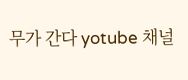무가 간다 yotube 채널